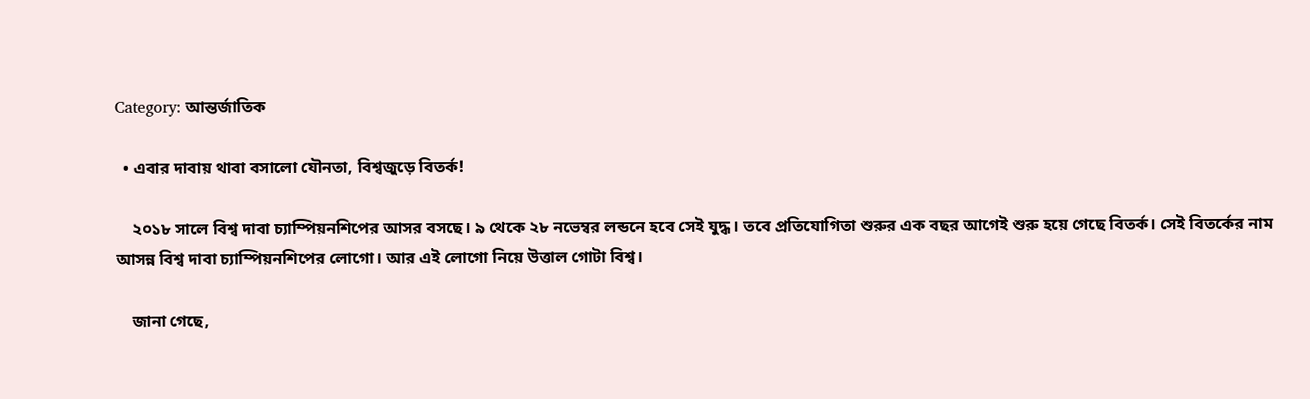Category: আন্তর্জাতিক

  • এবার দাবায় থাবা বসালো যৌনতা, বিশ্বজুড়ে বিতর্ক!

    ২০১৮ সালে বিশ্ব দাবা চ্যাম্পিয়নশিপের আসর বসছে। ৯ থেকে ২৮ নভেম্বর লন্ডনে হবে সেই যুদ্ধ। তবে প্রতিযোগিতা শুরুর এক বছর আগেই শুরু হয়ে গেছে বিতর্ক। সেই বিতর্কের নাম আসন্ন বিশ্ব দাবা চ্যাম্পিয়নশিপের লোগো। আর এই লোগো নিয়ে উত্তাল গোটা বিশ্ব।

    জানা গেছে,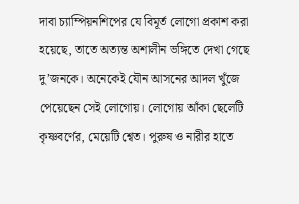দাবা চ্যাম্পিয়নশিপের যে বিমূর্ত লোগো প্রকাশ করা হয়েছে, তাতে অত্যন্ত অশালীন ভঙ্গিতে দেখা গেছে দু’জনকে। অনেকেই যৌন আসনের আদল খুঁজে পেয়েছেন সেই লোগোয়। লোগোয় আঁকা ছেলেটি কৃষ্ণবর্ণের, মেয়েটি শ্বেত। পুরুষ ও নারীর হাতে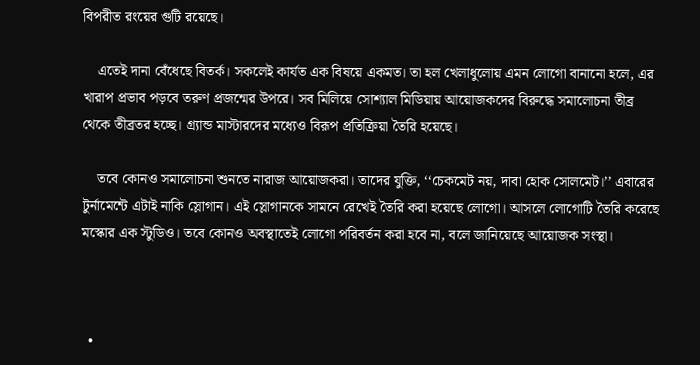বিপরীত রংয়ের গুটি রয়েছে।

    এতেই দানা বেঁধেছে বিতর্ক। সকলেই কার্যত এক বিষয়ে একমত। তা হল খেলাধুলোয় এমন লোগো বানানো হলে, এর খারাপ প্রভাব পড়বে তরুণ প্রজন্মের উপরে। সব মিলিয়ে সোশ্যাল মিডিয়ায় আয়োজকদের বিরুদ্ধে সমালোচনা তীব্র থেকে তীব্রতর হচ্ছে। গ্র্যান্ড মাস্টারদের মধ্যেও বিরূপ প্রতিক্রিয়া তৈরি হয়েছে।

    তবে কোনও সমালোচনা শুনতে নারাজ আয়োজকরা। তাদের যুক্তি, ‘‘চেকমেট নয়, দাবা হোক সোলমেট।’’ এবারের টুর্নামেন্টে এটাই নাকি স্লোগান। এই স্লোগানকে সামনে রেখেই তৈরি করা হয়েছে লোগো। আসলে লোগোটি তৈরি করেছে মস্কোর এক স্টুডিও। তবে কোনও অবস্থাতেই লোগো পরিবর্তন করা হবে না, বলে জানিয়েছে আয়োজক সংস্থা।



  •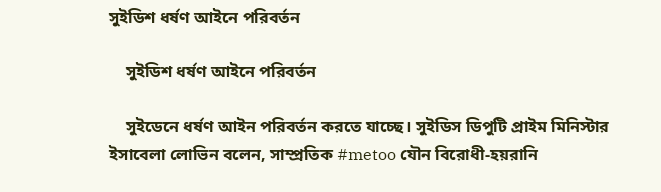সুইডিশ ধর্ষণ আইনে পরিবর্তন

    সুইডিশ ধর্ষণ আইনে পরিবর্তন

    সুইডেনে ধর্ষণ আইন পরিবর্তন করতে যাচ্ছে। সুইডিস ডিপুটি প্রাইম মিনিস্টার ইসাবেলা লোভিন বলেন, সাম্প্রতিক #metoo যৌন বিরোধী-হয়রানি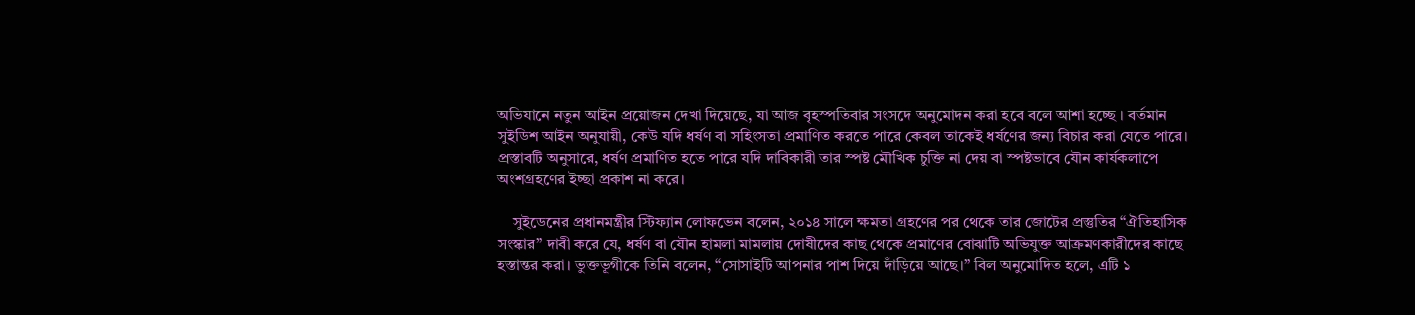অভিযানে নতুন আইন প্রয়োজন দেখা দিয়েছে, যা আজ বৃহস্পতিবার সংসদে অনুমোদন করা হবে বলে আশা হচ্ছে । বর্তমান সুইডিশ আইন অনুযায়ী, কেউ যদি ধর্ষণ বা সহিংসতা প্রমাণিত করতে পারে কেবল তাকেই ধর্ষণের জন্য বিচার করা যেতে পারে। প্রস্তাবটি অনুসারে, ধর্ষণ প্রমাণিত হতে পারে যদি দাবিকারী তার স্পষ্ট মৌখিক চুক্তি না দেয় বা স্পষ্টভাবে যৌন কার্যকলাপে অংশগ্রহণের ইচ্ছা প্রকাশ না করে।

    সুইডেনের প্রধানমন্ত্রীর স্টিফ্যান লোফভেন বলেন, ২০১৪ সালে ক্ষমতা গ্রহণের পর থেকে তার জোটের প্রস্তুতির “ঐতিহাসিক সংস্কার” দাবী করে যে, ধর্ষণ বা যৌন হামলা মামলায় দোষীদের কাছ থেকে প্রমাণের বোঝাটি অভিযুক্ত আক্রমণকারীদের কাছে হস্তান্তর করা। ভুক্তভূগীকে তিনি বলেন, “সোসাইটি আপনার পাশ দিয়ে দাঁড়িয়ে আছে।” বিল অনুমোদিত হলে, এটি ১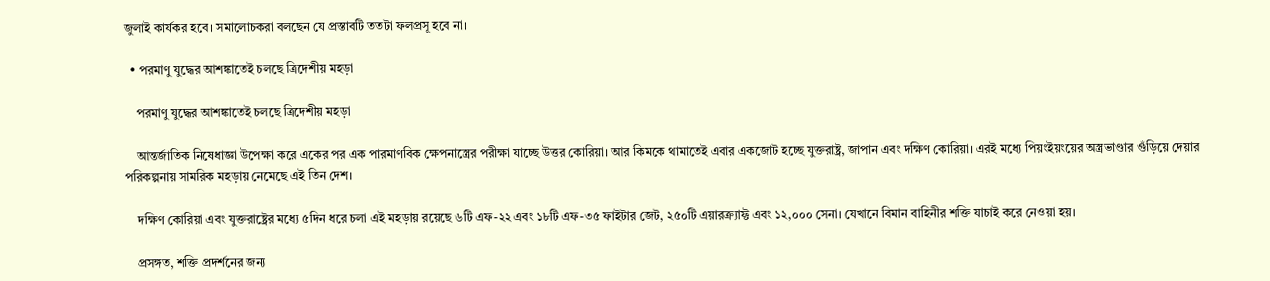জুলাই কার্যকর হবে। সমালোচকরা বলছেন যে প্রস্তাবটি ততটা ফলপ্রসূ হবে না।

  • পরমাণু যুদ্ধের আশঙ্কাতেই চলছে ত্রিদেশীয় মহড়া

    পরমাণু যুদ্ধের আশঙ্কাতেই চলছে ত্রিদেশীয় মহড়া

    আন্তর্জাতিক নিষেধাজ্ঞা উপেক্ষা করে একের পর এক পারমাণবিক ক্ষেপনাস্ত্রের পরীক্ষা যাচ্ছে উত্তর কোরিয়া। আর কিমকে থামাতেই এবার একজোট হচ্ছে যুক্তরাষ্ট্র, জাপান এবং দক্ষিণ কোরিয়া। এরই মধ্যে পিয়ংইয়ংয়ের অস্ত্রভাণ্ডার গুঁড়িয়ে দেয়ার পরিকল্পনায় সামরিক মহড়ায় নেমেছে এই তিন দেশ।

    দক্ষিণ কোরিয়া এবং যুক্তরাষ্ট্রের মধ্যে ৫দিন ধরে চলা এই মহড়ায় রয়েছে ৬টি এফ-২২ এবং ১৮টি এফ-৩৫ ফাইটার জেট, ২৫০টি এয়ারক্র্যাফ্ট এবং ১২,০০০ সেনা। যেখানে বিমান বাহিনীর শক্তি যাচাই করে নেওয়া হয়।

    প্রসঙ্গত, শক্তি প্রদর্শনের জন্য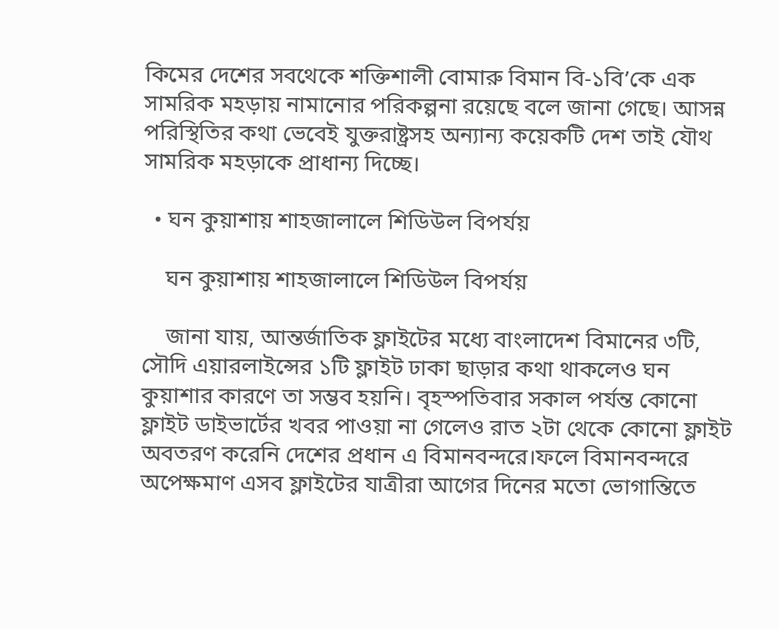কিমের দেশের সবথেকে শক্তিশালী বোমারু বিমান বি-১বি’কে এক সামরিক মহড়ায় নামানোর পরিকল্পনা রয়েছে বলে জানা গেছে। আসন্ন পরিস্থিতির কথা ভেবেই যুক্তরাষ্ট্রসহ অন্যান্য কয়েকটি দেশ তাই যৌথ সামরিক মহড়াকে প্রাধান্য দিচ্ছে।

  • ঘন কুয়াশায় শাহজালালে শিডিউল বিপর্যয়

    ঘন কুয়াশায় শাহজালালে শিডিউল বিপর্যয়

    জানা যায়, আন্তর্জাতিক ফ্লাইটের মধ্যে বাংলাদেশ বিমানের ৩টি, সৌদি এয়ারলাইন্সের ১টি ফ্লাইট ঢাকা ছাড়ার কথা থাকলেও ঘন কুয়াশার কারণে তা সম্ভব হয়নি। বৃহস্পতিবার সকাল পর্যন্ত কোনো ফ্লাইট ডাইভার্টের খবর পাওয়া না গেলেও রাত ২টা থেকে কোনো ফ্লাইট অবতরণ করেনি দেশের প্রধান এ বিমানবন্দরে।ফলে বিমানবন্দরে অপেক্ষমাণ এসব ফ্লাইটের যাত্রীরা আগের দিনের মতো ভোগান্তিতে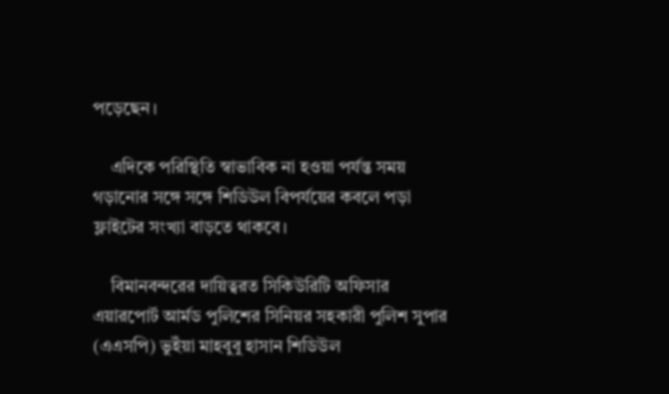পড়েছেন।

    এদিকে পরিস্থিতি স্বাভাবিক না হওয়া পর্যন্ত সময় গড়ানোর সঙ্গে সঙ্গে শিডিউল বিপর্যয়ের কবলে পড়া ফ্লাইটের সংখ্যা বাড়তে থাকবে।

    বিমানবন্দরের দায়িত্বরত সিকিউরিটি অফিসার এয়ারপোর্ট আর্মড পুলিশের সিনিয়র সহকারী পুলিশ সুপার (এএসপি) ভুইঁয়া মাহবুবু হাসান শিডিউল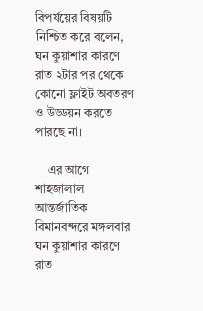বিপর্যয়ের বিষয়টি নিশ্চিত করে বলেন, ঘন কুয়াশার কারণে রাত ২টার পর থেকে কোনো ফ্লাইট অবতরণ ও উড্ডয়ন করতে পারছে না।

    এর আগে শাহজালাল আন্তর্জাতিক বিমানবন্দরে মঙ্গলবার ঘন কুয়াশার কারণে রাত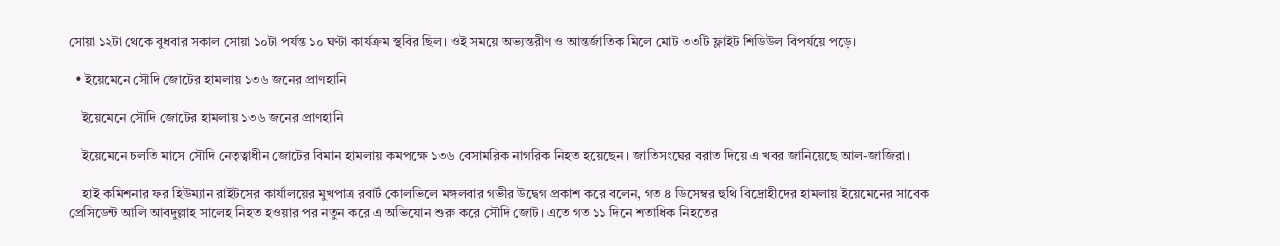সোয়া ১২টা থেকে বুধবার সকাল সোয়া ১০টা পর্যন্ত ১০ ঘণ্টা কার্যক্রম স্থবির ছিল। ওই সময়ে অভ্যন্তরীণ ও আন্তর্জাতিক মিলে মোট ৩৩টি ফ্লাইট শিডিউল বিপর্যয়ে পড়ে।

  • ইয়েমেনে সৌদি জোটের হামলায় ১৩৬ জনের প্রাণহানি

    ইয়েমেনে সৌদি জোটের হামলায় ১৩৬ জনের প্রাণহানি

    ইয়েমেনে চলতি মাসে সৌদি নেতৃত্বাধীন জোটের বিমান হামলায় কমপক্ষে ১৩৬ বেসামরিক নাগরিক নিহত হয়েছেন। জাতিসংঘের বরাত দিয়ে এ খবর জানিয়েছে আল-জাজিরা।

    হাই কমিশনার ফর হিউম্যান রাইটসের কার্যালয়ের মুখপাত্র রবার্ট কোলভিলে মঙ্গলবার গভীর উদ্বেগ প্রকাশ করে বলেন, গত ৪ ডিসেম্বর হুথি বিদ্রোহীদের হামলায় ইয়েমেনের সাবেক প্রেসিডেন্ট আলি আবদুল্লাহ সালেহ নিহত হওয়ার পর নতুন করে এ অভিযোন শুরু করে সৌদি জোট। এতে গত ১১ দিনে শতাধিক নিহতের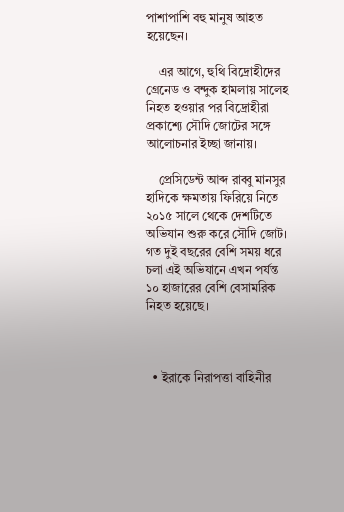পাশাপাশি বহু মানুষ আহত হয়েছেন।

    এর আগে, হুথি বিদ্রোহীদের গ্রেনেড ও বন্দুক হামলায় সালেহ নিহত হওয়ার পর বিদ্রোহীরা প্রকাশ্যে সৌদি জোটের সঙ্গে আলোচনার ইচ্ছা জানায়।

    প্রেসিডেন্ট আব্দ রাব্বু মানসুর হাদিকে ক্ষমতায় ফিরিয়ে নিতে ২০১৫ সালে থেকে দেশটিতে অভিযান শুরু করে সৌদি জোট। গত দুই বছরের বেশি সময় ধরে চলা এই অভিযানে এখন পর্যন্ত ১০ হাজারের বেশি বেসামরিক নিহত হয়েছে।



  • ইরাকে নিরাপত্তা বাহিনীর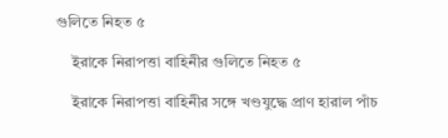গুলিতে নিহত ৫

    ইরাকে নিরাপত্তা বাহিনীর গুলিতে নিহত ৫

    ইরাকে নিরাপত্তা বাহিনীর সঙ্গে খণ্ডযুদ্ধে প্রাণ হারাল পাঁচ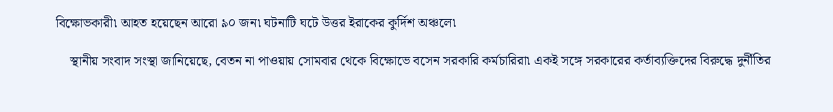বিক্ষোভকারী৷ আহত হয়েছেন আরো ৯০ জন৷ ঘটনাটি ঘটে উত্তর ইরাকের কুর্দিশ অঞ্চলে৷

    স্থানীয় সংবাদ সংস্থা জানিয়েছে, বেতন না পাওয়ায় সোমবার থেকে বিক্ষোভে বসেন সরকারি কর্মচারিরা৷ একই সঙ্গে সরকারের কর্তাব্যক্তিদের বিরুদ্ধে দুর্নীতির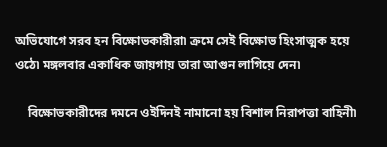অভিযোগে সরব হন বিক্ষোভকারীরা৷ ক্রমে সেই বিক্ষোভ হিংসাত্মক হয়ে ওঠে৷ মঙ্গলবার একাধিক জায়গায় তারা আগুন লাগিয়ে দেন৷

    বিক্ষোভকারীদের দমনে ওইদিনই নামানো হয় বিশাল নিরাপত্তা বাহিনী৷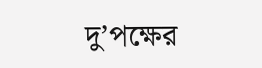দু’পক্ষের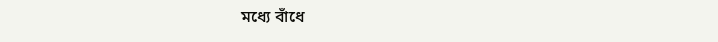মধ্যে বাঁধে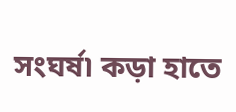সংঘর্ষ৷ কড়া হাতে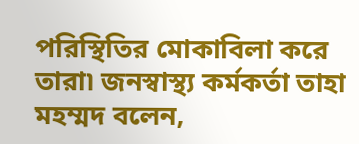পরিস্থিতির মোকাবিলা করে তারা৷ জনস্বাস্থ্য কর্মকর্তা তাহা মহম্মদ বলেন,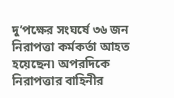দু’পক্ষের সংঘর্ষে ৩৬ জন নিরাপত্তা কর্মকর্তা আহত হয়েছেন৷ অপরদিকে নিরাপত্তার বাহিনীর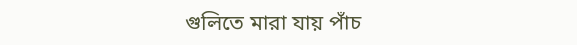গুলিতে মারা যায় পাঁচ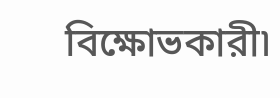বিক্ষোভকারী৷